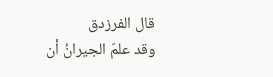قال الفرزدق
وقد علمّ الجيرانُ أن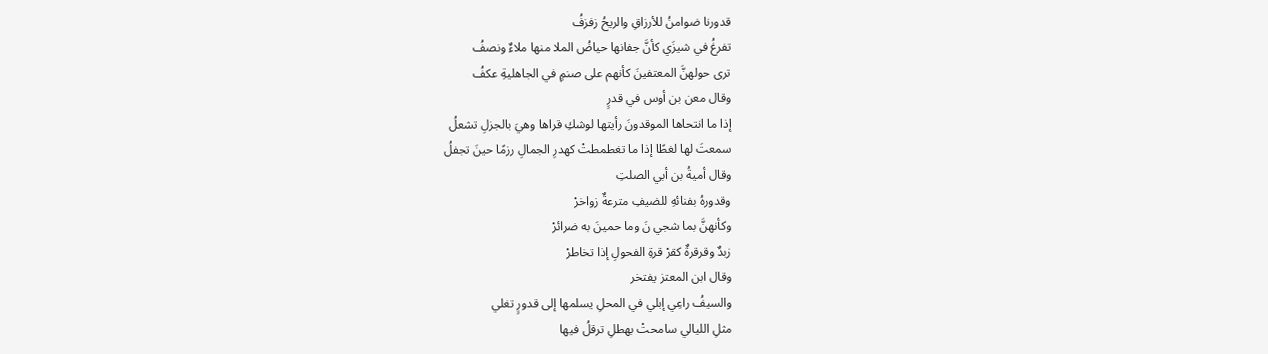قدورنا ضوامنُ للأرزاقِ والريحُ زفزفُ
تفرغُ في شيزَي كأنَّ جفانها حياضُ الملا منها ملاءٌ ونصفُ
ترى حولهنَّ المعتفينَ كأنهم على صنمٍ في الجاهليةِ عكفُ
وقال معن بن أوس في قدرٍ
إذا ما انتحاها الموقدونَ رأيتها لوشكِ قراها وهيَ بالجزلِ تشعلُ
سمعتَ لها لغطًا إذا ما تغطمطتْ كهدرِ الجمالِ رزمًا حينَ تجفلُ
وقال أميةُ بن أبي الصلتِ
وقدورهُ بفنائهِ للضيفِ مترعةٌ زواخرْ
وكأنهنَّ بما شجي نَ وما حمينَ به ضرائرْ
زبدٌ وقرقرةٌ كقرْ قرةِ الفحولِ إذا تخاطرْ
وقال ابن المعتز يفتخر
والسيفُ راعِي إبلي في المحلِ يسلمها إلى قدورٍ تغلي
مثلِ الليالي سامحتْ بهطلِ ترقلُ فيها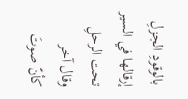بالوقودِ الجزلِ
إرقالها في السير تحت الرحلِ
وقال آخر
كأنّ صوتَ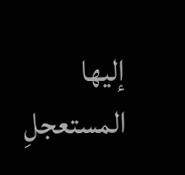إليها المستعجلِ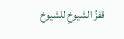قفزُ الشيوخِ للشيوخ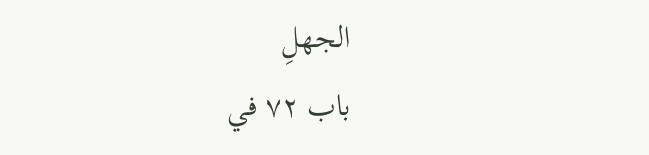الجهلِ
باب ٧٢ في